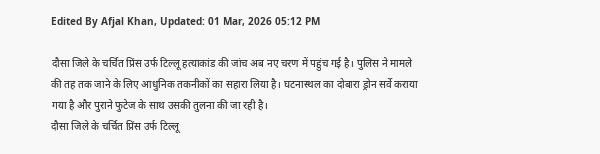Edited By Afjal Khan, Updated: 01 Mar, 2026 05:12 PM

दौसा जिले के चर्चित प्रिंस उर्फ टिल्लू हत्याकांड की जांच अब नए चरण में पहुंच गई है। पुलिस ने मामले की तह तक जाने के लिए आधुनिक तकनीकों का सहारा लिया है। घटनास्थल का दोबारा ड्रोन सर्वे कराया गया है और पुराने फुटेज के साथ उसकी तुलना की जा रही है।
दौसा जिले के चर्चित प्रिंस उर्फ टिल्लू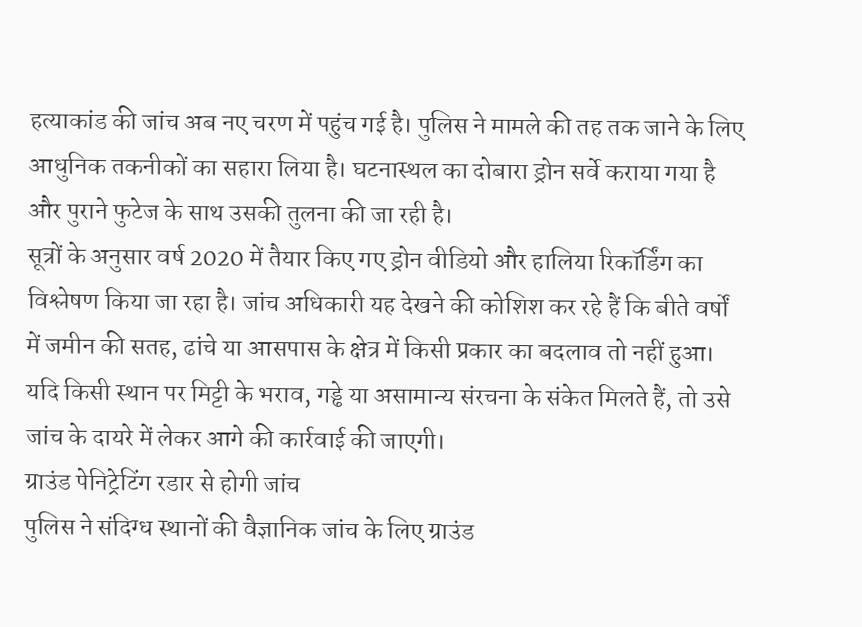हत्याकांड की जांच अब नए चरण में पहुंच गई है। पुलिस ने मामले की तह तक जाने के लिए आधुनिक तकनीकों का सहारा लिया है। घटनास्थल का दोबारा ड्रोन सर्वे कराया गया है और पुराने फुटेज के साथ उसकी तुलना की जा रही है।
सूत्रों के अनुसार वर्ष 2020 में तैयार किए गए ड्रोन वीडियो और हालिया रिकॉर्डिंग का विश्लेषण किया जा रहा है। जांच अधिकारी यह देखने की कोशिश कर रहे हैं कि बीते वर्षों में जमीन की सतह, ढांचे या आसपास के क्षेत्र में किसी प्रकार का बदलाव तो नहीं हुआ। यदि किसी स्थान पर मिट्टी के भराव, गड्ढे या असामान्य संरचना के संकेत मिलते हैं, तो उसे जांच के दायरे में लेकर आगे की कार्रवाई की जाएगी।
ग्राउंड पेनिट्रेटिंग रडार से होगी जांच
पुलिस ने संदिग्ध स्थानों की वैज्ञानिक जांच के लिए ग्राउंड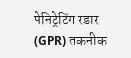पेनिट्रेटिंग रडार (GPR) तकनीक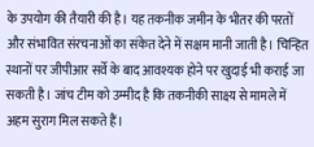के उपयोग की तैयारी की है। यह तकनीक जमीन के भीतर की परतों और संभावित संरचनाओं का संकेत देने में सक्षम मानी जाती है। चिन्हित स्थानों पर जीपीआर सर्वे के बाद आवश्यक होने पर खुदाई भी कराई जा सकती है। जांच टीम को उम्मीद है कि तकनीकी साक्ष्य से मामले में अहम सुराग मिल सकते हैं।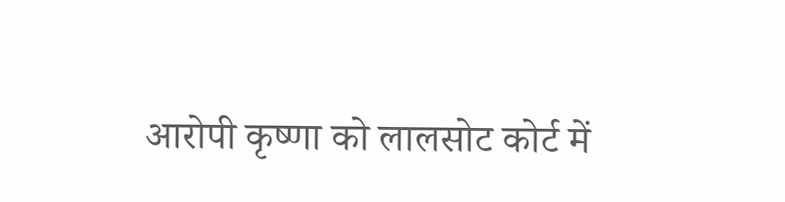आरोपी कृष्णा को लालसोट कोर्ट में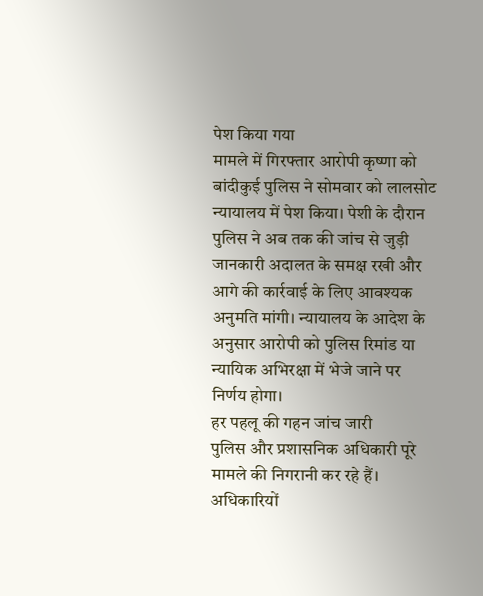पेश किया गया
मामले में गिरफ्तार आरोपी कृष्णा को बांदीकुई पुलिस ने सोमवार को लालसोट न्यायालय में पेश किया। पेशी के दौरान पुलिस ने अब तक की जांच से जुड़ी जानकारी अदालत के समक्ष रखी और आगे की कार्रवाई के लिए आवश्यक अनुमति मांगी। न्यायालय के आदेश के अनुसार आरोपी को पुलिस रिमांड या न्यायिक अभिरक्षा में भेजे जाने पर निर्णय होगा।
हर पहलू की गहन जांच जारी
पुलिस और प्रशासनिक अधिकारी पूरे मामले की निगरानी कर रहे हैं। अधिकारियों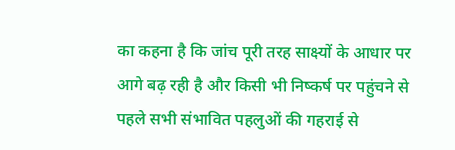का कहना है कि जांच पूरी तरह साक्ष्यों के आधार पर आगे बढ़ रही है और किसी भी निष्कर्ष पर पहुंचने से पहले सभी संभावित पहलुओं की गहराई से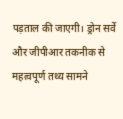पड़ताल की जाएगी। ड्रोन सर्वे और जीपीआर तकनीक से महत्वपूर्ण तथ्य सामने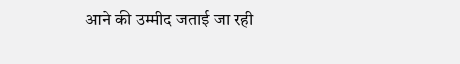आने की उम्मीद जताई जा रही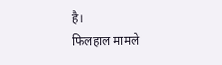है।
फिलहाल मामले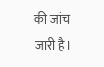की जांच जारी है।